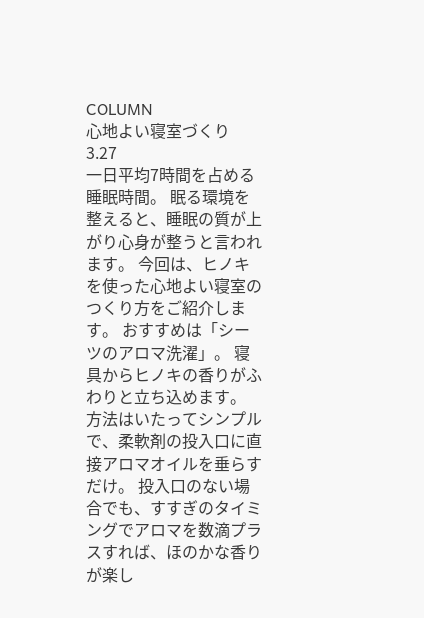COLUMN
心地よい寝室づくり
3.27
一日平均7時間を占める睡眠時間。 眠る環境を整えると、睡眠の質が上がり心身が整うと言われます。 今回は、ヒノキを使った心地よい寝室のつくり方をご紹介します。 おすすめは「シーツのアロマ洗濯」。 寝具からヒノキの香りがふわりと立ち込めます。 方法はいたってシンプルで、柔軟剤の投入口に直接アロマオイルを垂らすだけ。 投入口のない場合でも、すすぎのタイミングでアロマを数滴プラスすれば、ほのかな香りが楽し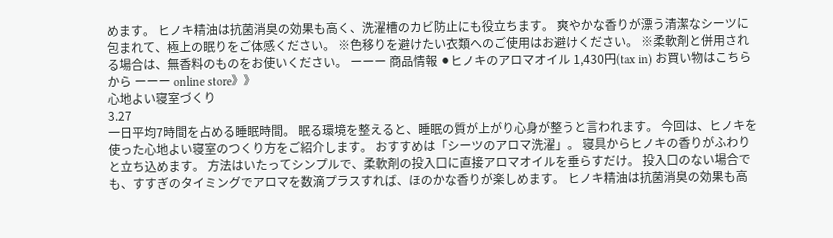めます。 ヒノキ精油は抗菌消臭の効果も高く、洗濯槽のカビ防止にも役立ちます。 爽やかな香りが漂う清潔なシーツに包まれて、極上の眠りをご体感ください。 ※色移りを避けたい衣類へのご使用はお避けください。 ※柔軟剤と併用される場合は、無香料のものをお使いください。 ーーー 商品情報 ⚫ヒノキのアロマオイル 1,430円(tax in) お買い物はこちらから ーーー online store》》
心地よい寝室づくり
3.27
一日平均7時間を占める睡眠時間。 眠る環境を整えると、睡眠の質が上がり心身が整うと言われます。 今回は、ヒノキを使った心地よい寝室のつくり方をご紹介します。 おすすめは「シーツのアロマ洗濯」。 寝具からヒノキの香りがふわりと立ち込めます。 方法はいたってシンプルで、柔軟剤の投入口に直接アロマオイルを垂らすだけ。 投入口のない場合でも、すすぎのタイミングでアロマを数滴プラスすれば、ほのかな香りが楽しめます。 ヒノキ精油は抗菌消臭の効果も高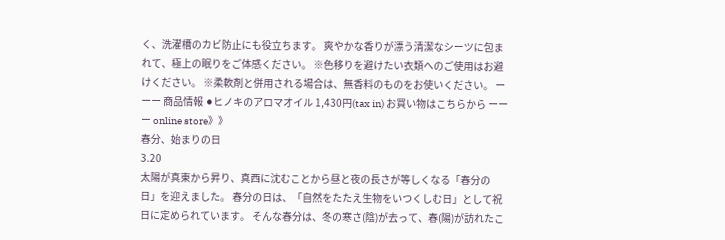く、洗濯槽のカビ防止にも役立ちます。 爽やかな香りが漂う清潔なシーツに包まれて、極上の眠りをご体感ください。 ※色移りを避けたい衣類へのご使用はお避けください。 ※柔軟剤と併用される場合は、無香料のものをお使いください。 ーーー 商品情報 ⚫ヒノキのアロマオイル 1,430円(tax in) お買い物はこちらから ーーー online store》》
春分、始まりの日
3.20
太陽が真東から昇り、真西に沈むことから昼と夜の長さが等しくなる「春分の日」を迎えました。 春分の日は、「自然をたたえ生物をいつくしむ日」として祝日に定められています。 そんな春分は、冬の寒さ(陰)が去って、春(陽)が訪れたこ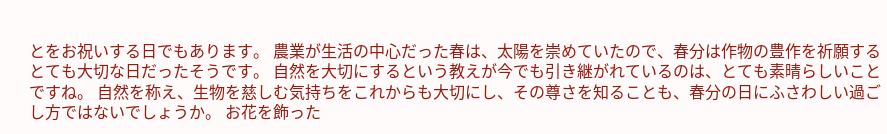とをお祝いする日でもあります。 農業が生活の中心だった春は、太陽を崇めていたので、春分は作物の豊作を祈願するとても大切な日だったそうです。 自然を大切にするという教えが今でも引き継がれているのは、とても素晴らしいことですね。 自然を称え、生物を慈しむ気持ちをこれからも大切にし、その尊さを知ることも、春分の日にふさわしい過ごし方ではないでしょうか。 お花を飾った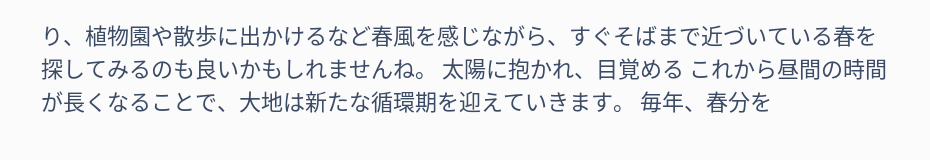り、植物園や散歩に出かけるなど春風を感じながら、すぐそばまで近づいている春を探してみるのも良いかもしれませんね。 太陽に抱かれ、目覚める これから昼間の時間が長くなることで、大地は新たな循環期を迎えていきます。 毎年、春分を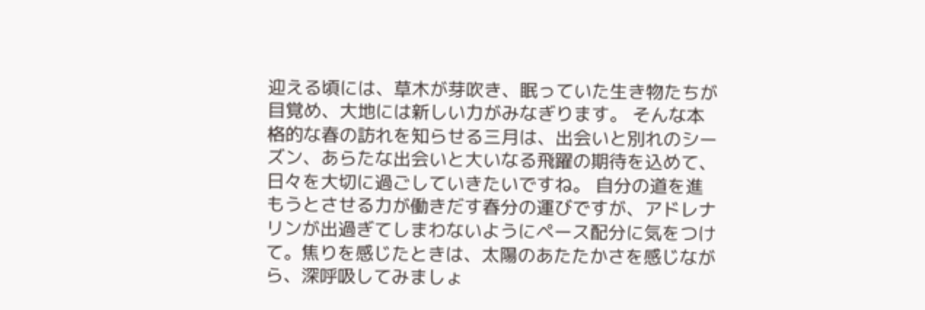迎える頃には、草木が芽吹き、眠っていた生き物たちが目覚め、大地には新しい力がみなぎります。 そんな本格的な春の訪れを知らせる三月は、出会いと別れのシーズン、あらたな出会いと大いなる飛躍の期待を込めて、日々を大切に過ごしていきたいですね。 自分の道を進もうとさせる力が働きだす春分の運びですが、アドレナリンが出過ぎてしまわないようにペース配分に気をつけて。焦りを感じたときは、太陽のあたたかさを感じながら、深呼吸してみましょ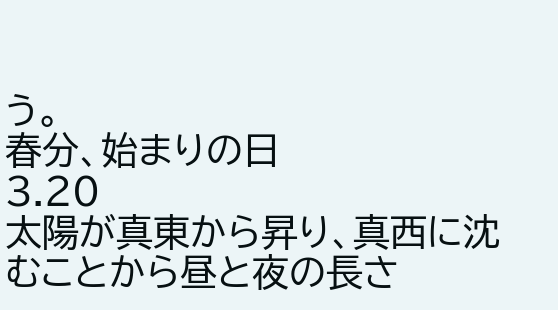う。
春分、始まりの日
3.20
太陽が真東から昇り、真西に沈むことから昼と夜の長さ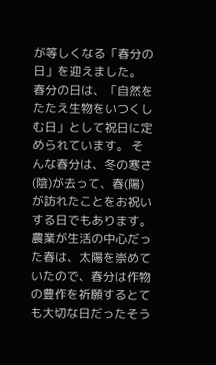が等しくなる「春分の日」を迎えました。 春分の日は、「自然をたたえ生物をいつくしむ日」として祝日に定められています。 そんな春分は、冬の寒さ(陰)が去って、春(陽)が訪れたことをお祝いする日でもあります。 農業が生活の中心だった春は、太陽を崇めていたので、春分は作物の豊作を祈願するとても大切な日だったそう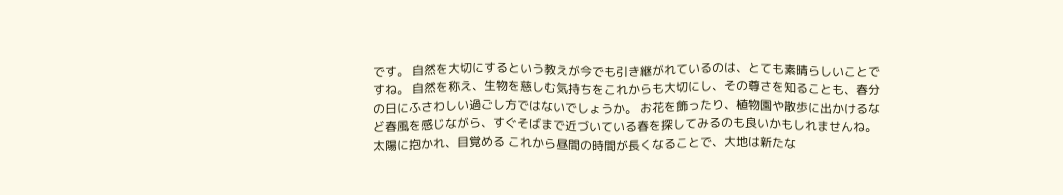です。 自然を大切にするという教えが今でも引き継がれているのは、とても素晴らしいことですね。 自然を称え、生物を慈しむ気持ちをこれからも大切にし、その尊さを知ることも、春分の日にふさわしい過ごし方ではないでしょうか。 お花を飾ったり、植物園や散歩に出かけるなど春風を感じながら、すぐそばまで近づいている春を探してみるのも良いかもしれませんね。 太陽に抱かれ、目覚める これから昼間の時間が長くなることで、大地は新たな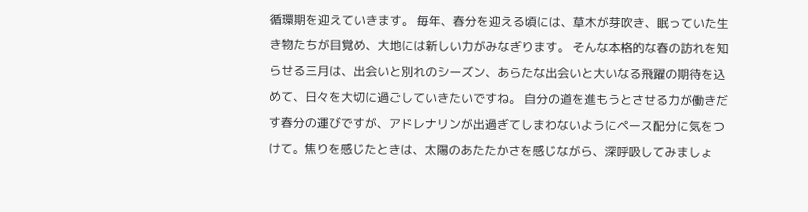循環期を迎えていきます。 毎年、春分を迎える頃には、草木が芽吹き、眠っていた生き物たちが目覚め、大地には新しい力がみなぎります。 そんな本格的な春の訪れを知らせる三月は、出会いと別れのシーズン、あらたな出会いと大いなる飛躍の期待を込めて、日々を大切に過ごしていきたいですね。 自分の道を進もうとさせる力が働きだす春分の運びですが、アドレナリンが出過ぎてしまわないようにペース配分に気をつけて。焦りを感じたときは、太陽のあたたかさを感じながら、深呼吸してみましょ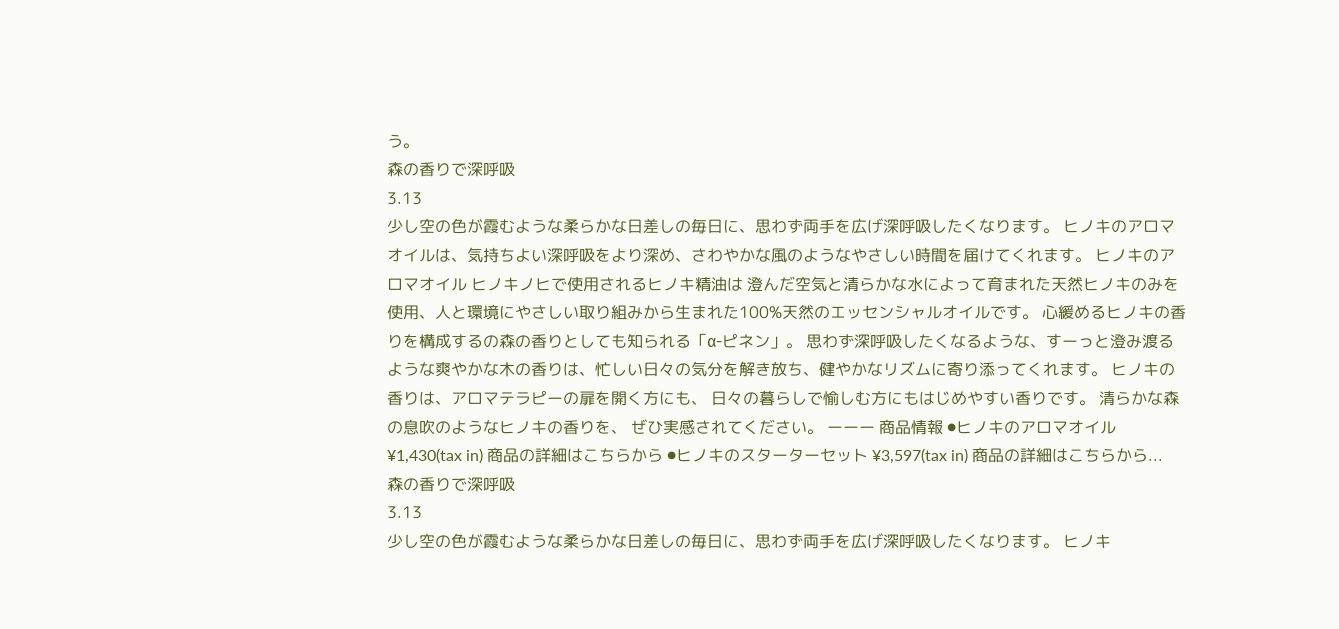う。
森の香りで深呼吸
3.13
少し空の色が霞むような柔らかな日差しの毎日に、思わず両手を広げ深呼吸したくなります。 ヒノキのアロマオイルは、気持ちよい深呼吸をより深め、さわやかな風のようなやさしい時間を届けてくれます。 ヒノキのアロマオイル ヒノキノヒで使用されるヒノキ精油は 澄んだ空気と清らかな水によって育まれた天然ヒノキのみを使用、人と環境にやさしい取り組みから生まれた100%天然のエッセンシャルオイルです。 心緩めるヒノキの香りを構成するの森の香りとしても知られる「α-ピネン」。 思わず深呼吸したくなるような、すーっと澄み渡るような爽やかな木の香りは、忙しい日々の気分を解き放ち、健やかなリズムに寄り添ってくれます。 ヒノキの香りは、アロマテラピーの扉を開く方にも、 日々の暮らしで愉しむ方にもはじめやすい香りです。 清らかな森の息吹のようなヒノキの香りを、 ぜひ実感されてください。 ーーー 商品情報 ⚫ヒノキのアロマオイル ¥1,430(tax in) 商品の詳細はこちらから ⚫ヒノキのスターターセット ¥3,597(tax in) 商品の詳細はこちらから...
森の香りで深呼吸
3.13
少し空の色が霞むような柔らかな日差しの毎日に、思わず両手を広げ深呼吸したくなります。 ヒノキ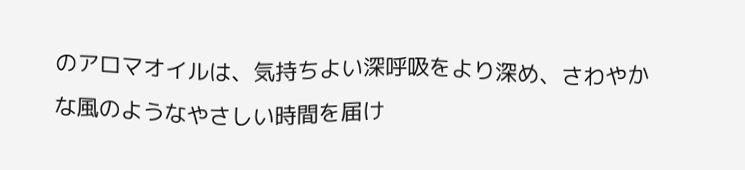のアロマオイルは、気持ちよい深呼吸をより深め、さわやかな風のようなやさしい時間を届け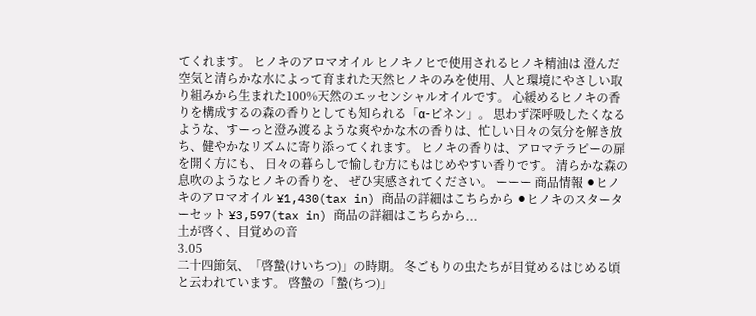てくれます。 ヒノキのアロマオイル ヒノキノヒで使用されるヒノキ精油は 澄んだ空気と清らかな水によって育まれた天然ヒノキのみを使用、人と環境にやさしい取り組みから生まれた100%天然のエッセンシャルオイルです。 心緩めるヒノキの香りを構成するの森の香りとしても知られる「α-ピネン」。 思わず深呼吸したくなるような、すーっと澄み渡るような爽やかな木の香りは、忙しい日々の気分を解き放ち、健やかなリズムに寄り添ってくれます。 ヒノキの香りは、アロマテラピーの扉を開く方にも、 日々の暮らしで愉しむ方にもはじめやすい香りです。 清らかな森の息吹のようなヒノキの香りを、 ぜひ実感されてください。 ーーー 商品情報 ⚫ヒノキのアロマオイル ¥1,430(tax in) 商品の詳細はこちらから ⚫ヒノキのスターターセット ¥3,597(tax in) 商品の詳細はこちらから...
土が啓く、目覚めの音
3.05
二十四節気、「啓蟄(けいちつ)」の時期。 冬ごもりの虫たちが目覚めるはじめる頃と云われています。 啓蟄の「蟄(ちつ)」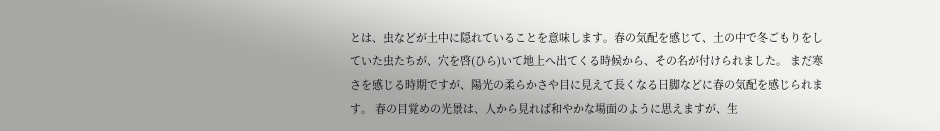とは、虫などが土中に隠れていることを意味します。春の気配を感じて、土の中で冬ごもりをしていた虫たちが、穴を啓(ひら)いて地上へ出てくる時候から、その名が付けられました。 まだ寒さを感じる時期ですが、陽光の柔らかさや目に見えて長くなる日脚などに春の気配を感じられます。 春の目覚めの光景は、人から見れば和やかな場面のように思えますが、生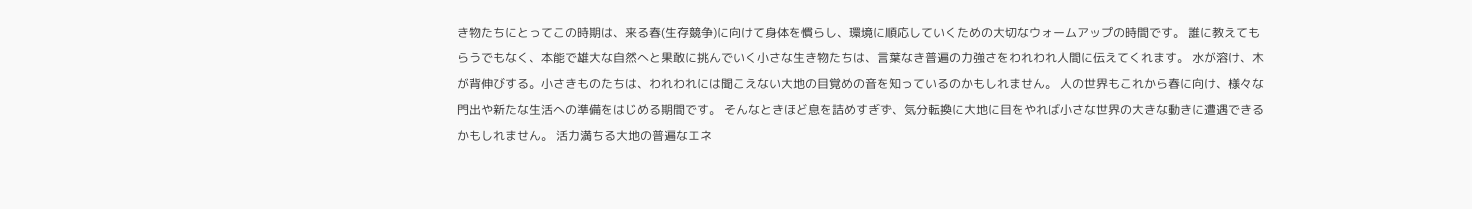き物たちにとってこの時期は、来る春(生存競争)に向けて身体を慣らし、環境に順応していくための大切なウォームアップの時間です。 誰に教えてもらうでもなく、本能で雄大な自然へと果敢に挑んでいく小さな生き物たちは、言葉なき普遍の力強さをわれわれ人間に伝えてくれます。 水が溶け、木が背伸びする。小さきものたちは、われわれには聞こえない大地の目覚めの音を知っているのかもしれません。 人の世界もこれから春に向け、様々な門出や新たな生活への準備をはじめる期間です。 そんなときほど息を詰めすぎず、気分転換に大地に目をやれば小さな世界の大きな動きに遭遇できるかもしれません。 活力満ちる大地の普遍なエネ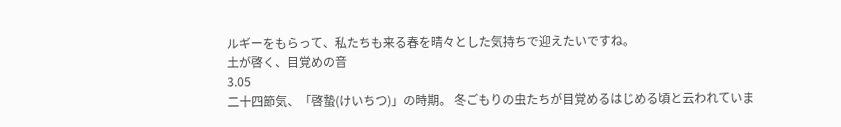ルギーをもらって、私たちも来る春を晴々とした気持ちで迎えたいですね。
土が啓く、目覚めの音
3.05
二十四節気、「啓蟄(けいちつ)」の時期。 冬ごもりの虫たちが目覚めるはじめる頃と云われていま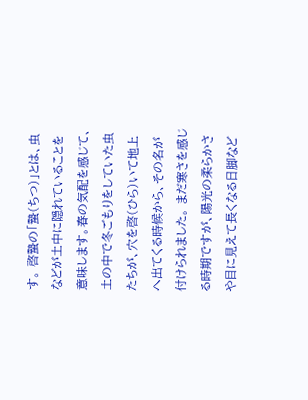す。 啓蟄の「蟄(ちつ)」とは、虫などが土中に隠れていることを意味します。春の気配を感じて、土の中で冬ごもりをしていた虫たちが、穴を啓(ひら)いて地上へ出てくる時候から、その名が付けられました。 まだ寒さを感じる時期ですが、陽光の柔らかさや目に見えて長くなる日脚など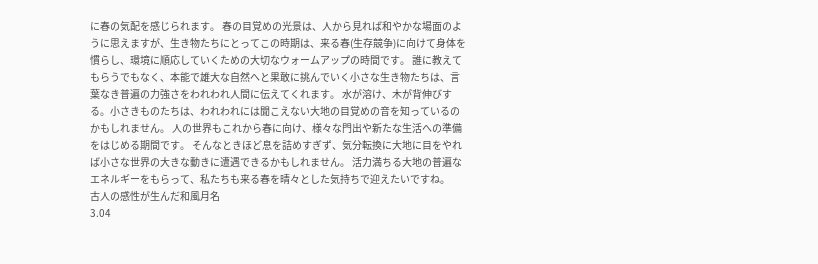に春の気配を感じられます。 春の目覚めの光景は、人から見れば和やかな場面のように思えますが、生き物たちにとってこの時期は、来る春(生存競争)に向けて身体を慣らし、環境に順応していくための大切なウォームアップの時間です。 誰に教えてもらうでもなく、本能で雄大な自然へと果敢に挑んでいく小さな生き物たちは、言葉なき普遍の力強さをわれわれ人間に伝えてくれます。 水が溶け、木が背伸びする。小さきものたちは、われわれには聞こえない大地の目覚めの音を知っているのかもしれません。 人の世界もこれから春に向け、様々な門出や新たな生活への準備をはじめる期間です。 そんなときほど息を詰めすぎず、気分転換に大地に目をやれば小さな世界の大きな動きに遭遇できるかもしれません。 活力満ちる大地の普遍なエネルギーをもらって、私たちも来る春を晴々とした気持ちで迎えたいですね。
古人の感性が生んだ和風月名
3.04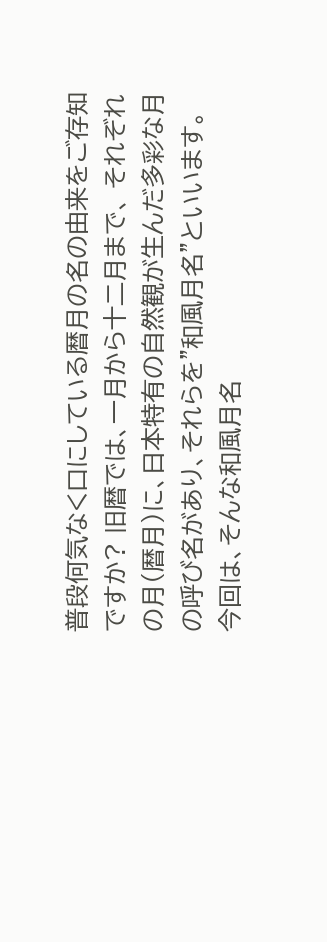普段何気なく口にしている暦月の名の由来をご存知ですか? 旧暦では、一月から十二月まで、 それぞれの月(暦月)に、日本特有の自然観が生んだ多彩な月の呼び名があり、それらを"和風月名"といいます。 今回は、そんな和風月名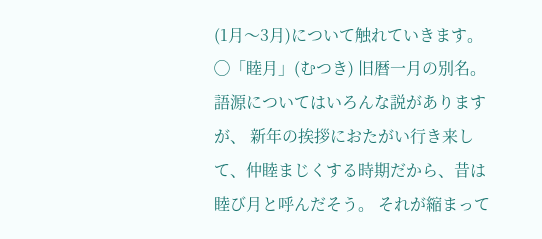(1月〜3月)について触れていきます。 ◯「睦月」(むつき) 旧暦一月の別名。語源についてはいろんな説がありますが、 新年の挨拶におたがい行き来して、仲睦まじくする時期だから、昔は睦び月と呼んだそう。 それが縮まって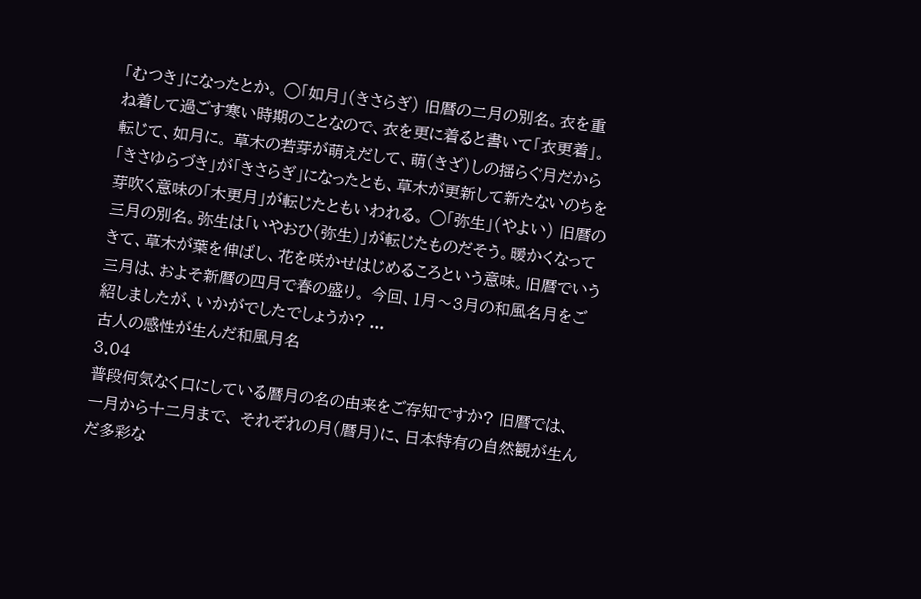「むつき」になったとか。 ◯「如月」(きさらぎ) 旧暦の二月の別名。衣を重ね着して過ごす寒い時期のことなので、衣を更に着ると書いて「衣更着」。転じて、如月に。 草木の若芽が萌えだして、萌(きざ)しの揺らぐ月だから 「きさゆらづき」が「きさらぎ」になったとも、草木が更新して新たないのちを芽吹く意味の「木更月」が転じたともいわれる。 ◯「弥生」(やよい) 旧暦の三月の別名。弥生は「いやおひ(弥生)」が転じたものだそう。暖かくなってきて、草木が葉を伸ばし、花を咲かせはじめるころという意味。旧暦でいう三月は、およそ新暦の四月で春の盛り。 今回、1月〜3月の和風名月をご紹しましたが、いかがでしたでしょうか? ...
古人の感性が生んだ和風月名
3.04
普段何気なく口にしている暦月の名の由来をご存知ですか? 旧暦では、一月から十二月まで、 それぞれの月(暦月)に、日本特有の自然観が生んだ多彩な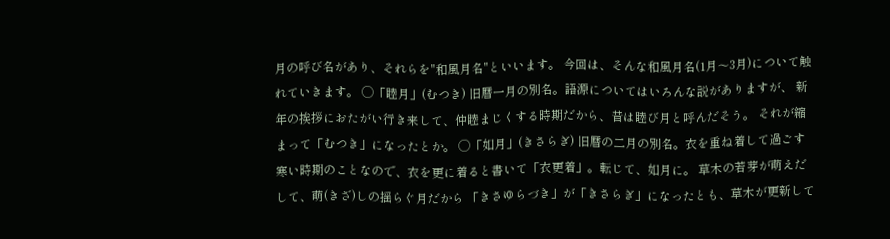月の呼び名があり、それらを"和風月名"といいます。 今回は、そんな和風月名(1月〜3月)について触れていきます。 ◯「睦月」(むつき) 旧暦一月の別名。語源についてはいろんな説がありますが、 新年の挨拶におたがい行き来して、仲睦まじくする時期だから、昔は睦び月と呼んだそう。 それが縮まって「むつき」になったとか。 ◯「如月」(きさらぎ) 旧暦の二月の別名。衣を重ね着して過ごす寒い時期のことなので、衣を更に着ると書いて「衣更着」。転じて、如月に。 草木の若芽が萌えだして、萌(きざ)しの揺らぐ月だから 「きさゆらづき」が「きさらぎ」になったとも、草木が更新して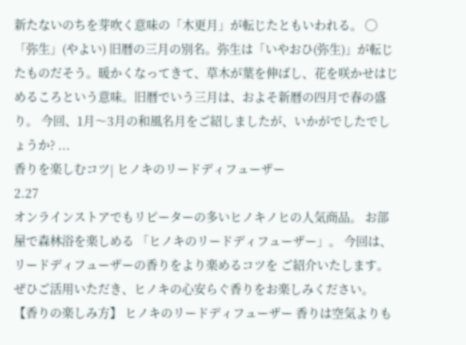新たないのちを芽吹く意味の「木更月」が転じたともいわれる。 ◯「弥生」(やよい) 旧暦の三月の別名。弥生は「いやおひ(弥生)」が転じたものだそう。暖かくなってきて、草木が葉を伸ばし、花を咲かせはじめるころという意味。旧暦でいう三月は、およそ新暦の四月で春の盛り。 今回、1月〜3月の和風名月をご紹しましたが、いかがでしたでしょうか? ...
香りを楽しむコツ| ヒノキのリードディフューザー
2.27
オンラインストアでもリピーターの多いヒノキノヒの人気商品。 お部屋で森林浴を楽しめる 「ヒノキのリードディフューザー」。 今回は、リードディフューザーの香りをより楽めるコツを ご紹介いたします。 ぜひご活用いただき、ヒノキの心安らぐ香りをお楽しみください。 【香りの楽しみ方】 ヒノキのリードディフューザー 香りは空気よりも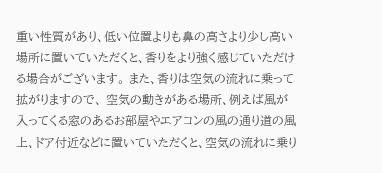重い性質があり、低い位置よりも鼻の高さより少し高い場所に置いていただくと、香りをより強く感じていただける場合がございます。 また、香りは空気の流れに乗って拡がりますので、 空気の動きがある場所、例えば風が入ってくる窓のあるお部屋やエアコンの風の通り道の風上、ドア付近などに置いていただくと、空気の流れに乗り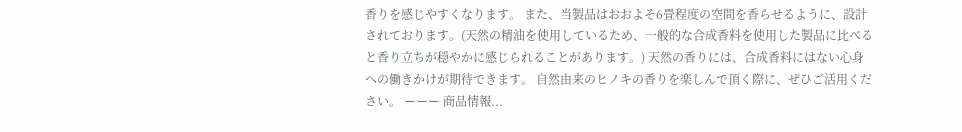香りを感じやすくなります。 また、当製品はおおよそ6畳程度の空間を香らせるように、設計されております。(天然の精油を使用しているため、一般的な合成香料を使用した製品に比べると香り立ちが穏やかに感じられることがあります。) 天然の香りには、合成香料にはない心身への働きかけが期待できます。 自然由来のヒノキの香りを楽しんで頂く際に、ぜひご活用ください。 ーーー 商品情報...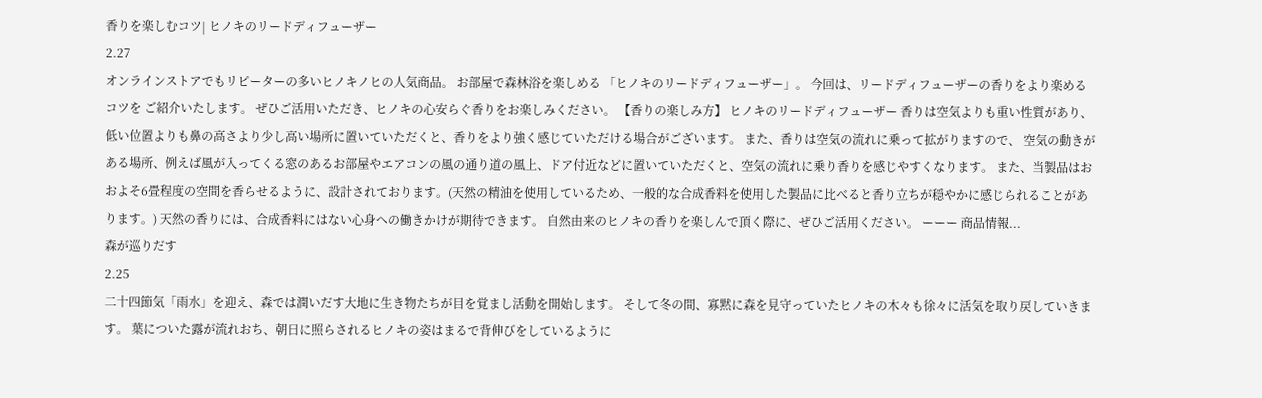香りを楽しむコツ| ヒノキのリードディフューザー
2.27
オンラインストアでもリピーターの多いヒノキノヒの人気商品。 お部屋で森林浴を楽しめる 「ヒノキのリードディフューザー」。 今回は、リードディフューザーの香りをより楽めるコツを ご紹介いたします。 ぜひご活用いただき、ヒノキの心安らぐ香りをお楽しみください。 【香りの楽しみ方】 ヒノキのリードディフューザー 香りは空気よりも重い性質があり、低い位置よりも鼻の高さより少し高い場所に置いていただくと、香りをより強く感じていただける場合がございます。 また、香りは空気の流れに乗って拡がりますので、 空気の動きがある場所、例えば風が入ってくる窓のあるお部屋やエアコンの風の通り道の風上、ドア付近などに置いていただくと、空気の流れに乗り香りを感じやすくなります。 また、当製品はおおよそ6畳程度の空間を香らせるように、設計されております。(天然の精油を使用しているため、一般的な合成香料を使用した製品に比べると香り立ちが穏やかに感じられることがあります。) 天然の香りには、合成香料にはない心身への働きかけが期待できます。 自然由来のヒノキの香りを楽しんで頂く際に、ぜひご活用ください。 ーーー 商品情報...
森が巡りだす
2.25
二十四節気「雨水」を迎え、森では潤いだす大地に生き物たちが目を覚まし活動を開始します。 そして冬の間、寡黙に森を見守っていたヒノキの木々も徐々に活気を取り戻していきます。 葉についた露が流れおち、朝日に照らされるヒノキの姿はまるで背伸びをしているように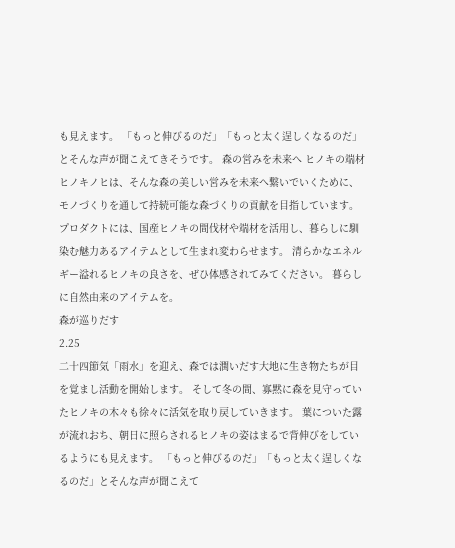も見えます。 「もっと伸びるのだ」「もっと太く逞しくなるのだ」とそんな声が聞こえてきそうです。 森の営みを未来へ ヒノキの端材 ヒノキノヒは、そんな森の美しい営みを未来へ繋いでいくために、モノづくりを通して持続可能な森づくりの貢献を目指しています。 プロダクトには、国産ヒノキの間伐材や端材を活用し、暮らしに馴染む魅力あるアイテムとして生まれ変わらせます。 清らかなエネルギー溢れるヒノキの良さを、ぜひ体感されてみてください。 暮らしに自然由来のアイテムを。
森が巡りだす
2.25
二十四節気「雨水」を迎え、森では潤いだす大地に生き物たちが目を覚まし活動を開始します。 そして冬の間、寡黙に森を見守っていたヒノキの木々も徐々に活気を取り戻していきます。 葉についた露が流れおち、朝日に照らされるヒノキの姿はまるで背伸びをしているようにも見えます。 「もっと伸びるのだ」「もっと太く逞しくなるのだ」とそんな声が聞こえて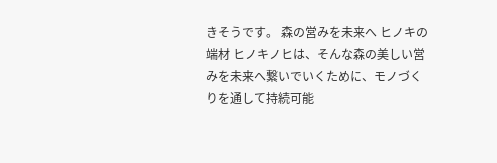きそうです。 森の営みを未来へ ヒノキの端材 ヒノキノヒは、そんな森の美しい営みを未来へ繋いでいくために、モノづくりを通して持続可能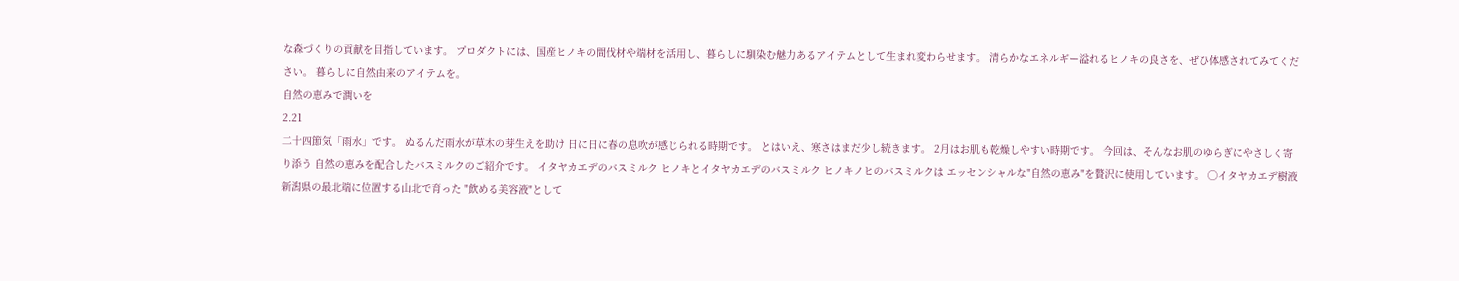な森づくりの貢献を目指しています。 プロダクトには、国産ヒノキの間伐材や端材を活用し、暮らしに馴染む魅力あるアイテムとして生まれ変わらせます。 清らかなエネルギー溢れるヒノキの良さを、ぜひ体感されてみてください。 暮らしに自然由来のアイテムを。
自然の恵みで潤いを
2.21
二十四節気「雨水」です。 ぬるんだ雨水が草木の芽生えを助け 日に日に春の息吹が感じられる時期です。 とはいえ、寒さはまだ少し続きます。 2月はお肌も乾燥しやすい時期です。 今回は、そんなお肌のゆらぎにやさしく寄り添う 自然の恵みを配合したバスミルクのご紹介です。 イタヤカエデのバスミルク ヒノキとイタヤカエデのバスミルク ヒノキノヒのバスミルクは エッセンシャルな"自然の恵み"を贅沢に使用しています。 ◯イタヤカエデ樹液 新潟県の最北端に位置する山北で育った "飲める美容液"として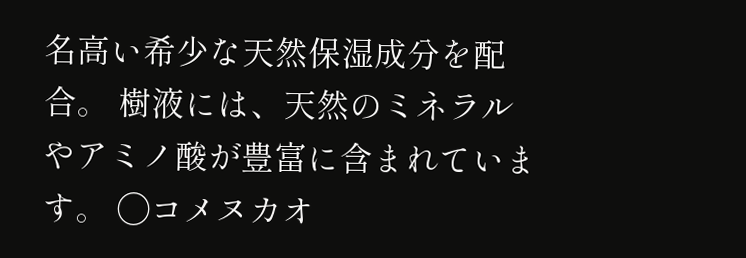名高い希少な天然保湿成分を配合。 樹液には、天然のミネラルやアミノ酸が豊富に含まれています。 ◯コメヌカオ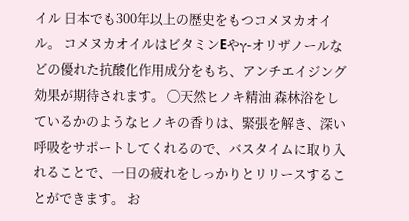イル 日本でも300年以上の歴史をもつコメヌカオイル。 コメヌカオイルはビタミンEやγ-オリザノールなどの優れた抗酸化作用成分をもち、アンチエイジング効果が期待されます。 ◯天然ヒノキ精油 森林浴をしているかのようなヒノキの香りは、緊張を解き、深い呼吸をサポートしてくれるので、バスタイムに取り入れることで、一日の疲れをしっかりとリリースすることができます。 お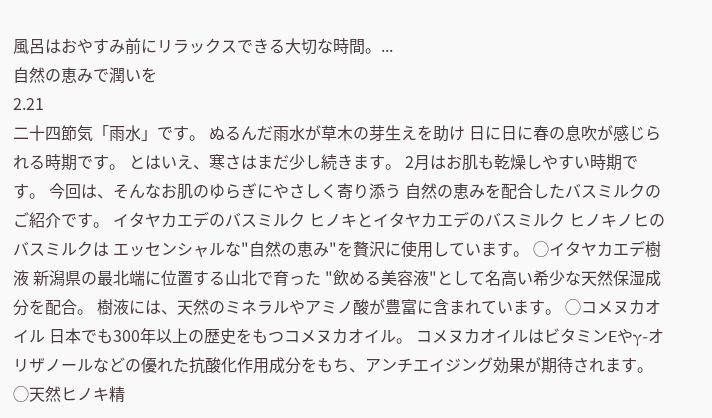風呂はおやすみ前にリラックスできる大切な時間。...
自然の恵みで潤いを
2.21
二十四節気「雨水」です。 ぬるんだ雨水が草木の芽生えを助け 日に日に春の息吹が感じられる時期です。 とはいえ、寒さはまだ少し続きます。 2月はお肌も乾燥しやすい時期です。 今回は、そんなお肌のゆらぎにやさしく寄り添う 自然の恵みを配合したバスミルクのご紹介です。 イタヤカエデのバスミルク ヒノキとイタヤカエデのバスミルク ヒノキノヒのバスミルクは エッセンシャルな"自然の恵み"を贅沢に使用しています。 ◯イタヤカエデ樹液 新潟県の最北端に位置する山北で育った "飲める美容液"として名高い希少な天然保湿成分を配合。 樹液には、天然のミネラルやアミノ酸が豊富に含まれています。 ◯コメヌカオイル 日本でも300年以上の歴史をもつコメヌカオイル。 コメヌカオイルはビタミンEやγ-オリザノールなどの優れた抗酸化作用成分をもち、アンチエイジング効果が期待されます。 ◯天然ヒノキ精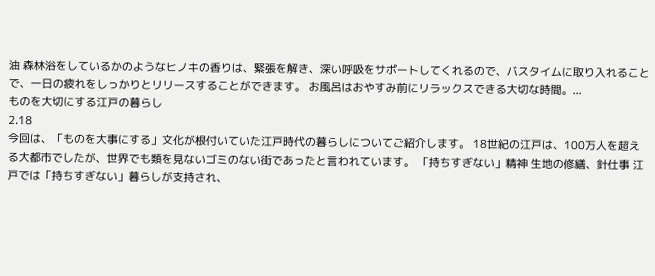油 森林浴をしているかのようなヒノキの香りは、緊張を解き、深い呼吸をサポートしてくれるので、バスタイムに取り入れることで、一日の疲れをしっかりとリリースすることができます。 お風呂はおやすみ前にリラックスできる大切な時間。...
ものを大切にする江戸の暮らし
2.18
今回は、「ものを大事にする」文化が根付いていた江戸時代の暮らしについてご紹介します。 18世紀の江戸は、100万人を超える大都市でしたが、世界でも類を見ないゴミのない街であったと言われています。 「持ちすぎない」精神 生地の修繕、針仕事 江戸では「持ちすぎない」暮らしが支持され、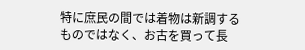特に庶民の間では着物は新調するものではなく、お古を買って長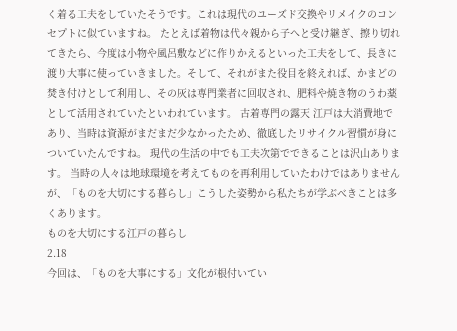く着る工夫をしていたそうです。これは現代のユーズド交換やリメイクのコンセプトに似ていますね。 たとえば着物は代々親から子へと受け継ぎ、擦り切れてきたら、今度は小物や風呂敷などに作りかえるといった工夫をして、長きに渡り大事に使っていきました。そして、それがまた役目を終えれば、かまどの焚き付けとして利用し、その灰は専門業者に回収され、肥料や焼き物のうわ薬として活用されていたといわれています。 古着専門の露天 江戸は大消費地であり、当時は資源がまだまだ少なかったため、徹底したリサイクル習慣が身についていたんですね。 現代の生活の中でも工夫次第でできることは沢山あります。 当時の人々は地球環境を考えてものを再利用していたわけではありませんが、「ものを大切にする暮らし」こうした姿勢から私たちが学ぶべきことは多くあります。
ものを大切にする江戸の暮らし
2.18
今回は、「ものを大事にする」文化が根付いてい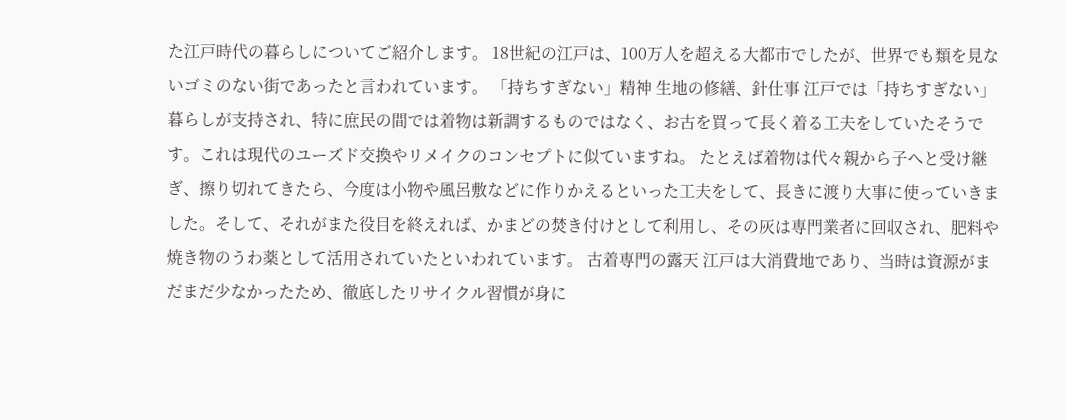た江戸時代の暮らしについてご紹介します。 18世紀の江戸は、100万人を超える大都市でしたが、世界でも類を見ないゴミのない街であったと言われています。 「持ちすぎない」精神 生地の修繕、針仕事 江戸では「持ちすぎない」暮らしが支持され、特に庶民の間では着物は新調するものではなく、お古を買って長く着る工夫をしていたそうです。これは現代のユーズド交換やリメイクのコンセプトに似ていますね。 たとえば着物は代々親から子へと受け継ぎ、擦り切れてきたら、今度は小物や風呂敷などに作りかえるといった工夫をして、長きに渡り大事に使っていきました。そして、それがまた役目を終えれば、かまどの焚き付けとして利用し、その灰は専門業者に回収され、肥料や焼き物のうわ薬として活用されていたといわれています。 古着専門の露天 江戸は大消費地であり、当時は資源がまだまだ少なかったため、徹底したリサイクル習慣が身に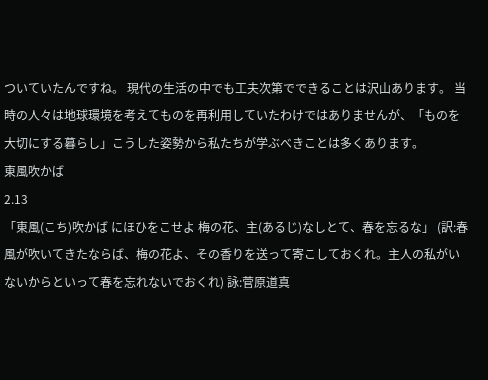ついていたんですね。 現代の生活の中でも工夫次第でできることは沢山あります。 当時の人々は地球環境を考えてものを再利用していたわけではありませんが、「ものを大切にする暮らし」こうした姿勢から私たちが学ぶべきことは多くあります。
東風吹かば
2.13
「東風(こち)吹かば にほひをこせよ 梅の花、主(あるじ)なしとて、春を忘るな」 (訳:春風が吹いてきたならば、梅の花よ、その香りを送って寄こしておくれ。主人の私がいないからといって春を忘れないでおくれ) 詠:菅原道真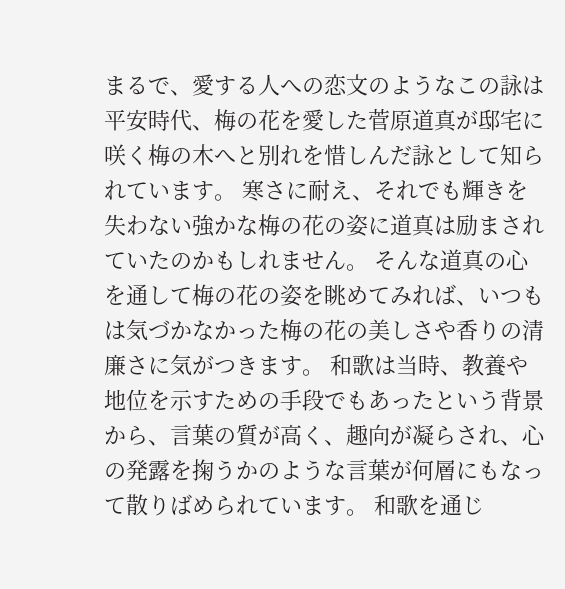まるで、愛する人への恋文のようなこの詠は平安時代、梅の花を愛した菅原道真が邸宅に咲く梅の木へと別れを惜しんだ詠として知られています。 寒さに耐え、それでも輝きを失わない強かな梅の花の姿に道真は励まされていたのかもしれません。 そんな道真の心を通して梅の花の姿を眺めてみれば、いつもは気づかなかった梅の花の美しさや香りの清廉さに気がつきます。 和歌は当時、教養や地位を示すための手段でもあったという背景から、言葉の質が高く、趣向が凝らされ、心の発露を掬うかのような言葉が何層にもなって散りばめられています。 和歌を通じ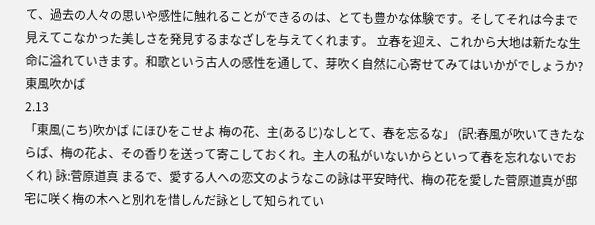て、過去の人々の思いや感性に触れることができるのは、とても豊かな体験です。そしてそれは今まで見えてこなかった美しさを発見するまなざしを与えてくれます。 立春を迎え、これから大地は新たな生命に溢れていきます。和歌という古人の感性を通して、芽吹く自然に心寄せてみてはいかがでしょうか?
東風吹かば
2.13
「東風(こち)吹かば にほひをこせよ 梅の花、主(あるじ)なしとて、春を忘るな」 (訳:春風が吹いてきたならば、梅の花よ、その香りを送って寄こしておくれ。主人の私がいないからといって春を忘れないでおくれ) 詠:菅原道真 まるで、愛する人への恋文のようなこの詠は平安時代、梅の花を愛した菅原道真が邸宅に咲く梅の木へと別れを惜しんだ詠として知られてい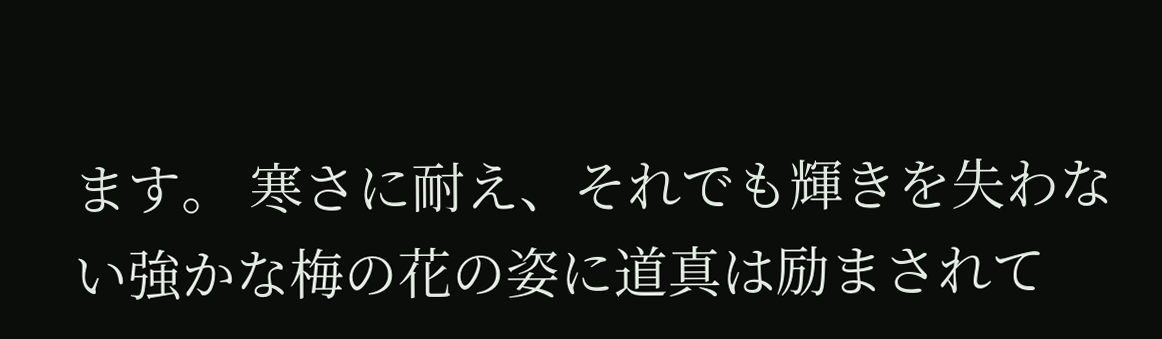ます。 寒さに耐え、それでも輝きを失わない強かな梅の花の姿に道真は励まされて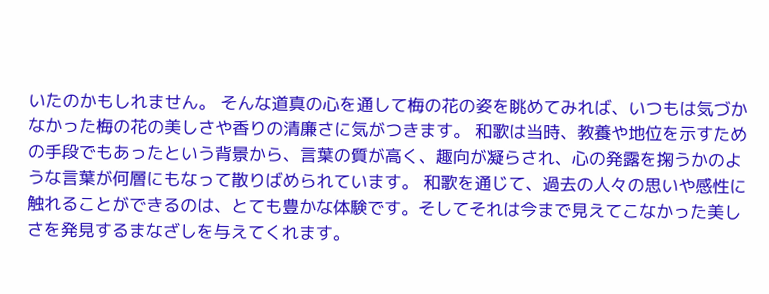いたのかもしれません。 そんな道真の心を通して梅の花の姿を眺めてみれば、いつもは気づかなかった梅の花の美しさや香りの清廉さに気がつきます。 和歌は当時、教養や地位を示すための手段でもあったという背景から、言葉の質が高く、趣向が凝らされ、心の発露を掬うかのような言葉が何層にもなって散りばめられています。 和歌を通じて、過去の人々の思いや感性に触れることができるのは、とても豊かな体験です。そしてそれは今まで見えてこなかった美しさを発見するまなざしを与えてくれます。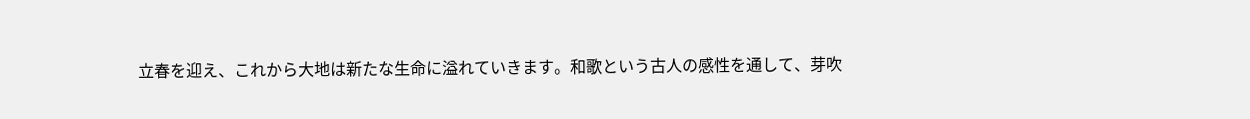立春を迎え、これから大地は新たな生命に溢れていきます。和歌という古人の感性を通して、芽吹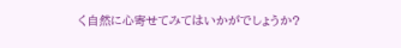く自然に心寄せてみてはいかがでしょうか?